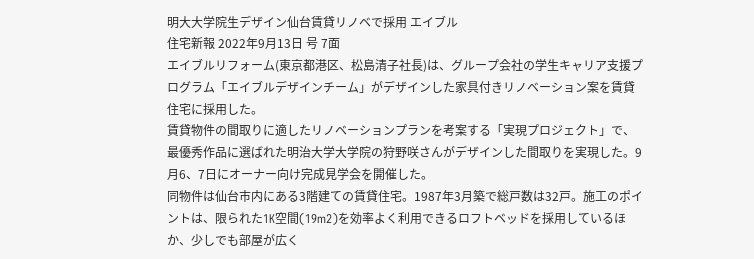明大大学院生デザイン仙台賃貸リノベで採用 エイブル
住宅新報 2022年9月13日 号 7面
エイブルリフォーム(東京都港区、松島清子社長)は、グループ会社の学生キャリア支援プログラム「エイブルデザインチーム」がデザインした家具付きリノベーション案を賃貸住宅に採用した。
賃貸物件の間取りに適したリノベーションプランを考案する「実現プロジェクト」で、最優秀作品に選ばれた明治大学大学院の狩野咲さんがデザインした間取りを実現した。9月6、7日にオーナー向け完成見学会を開催した。
同物件は仙台市内にある3階建ての賃貸住宅。1987年3月築で総戸数は32戸。施工のポイントは、限られた1K空間(19m2)を効率よく利用できるロフトベッドを採用しているほか、少しでも部屋が広く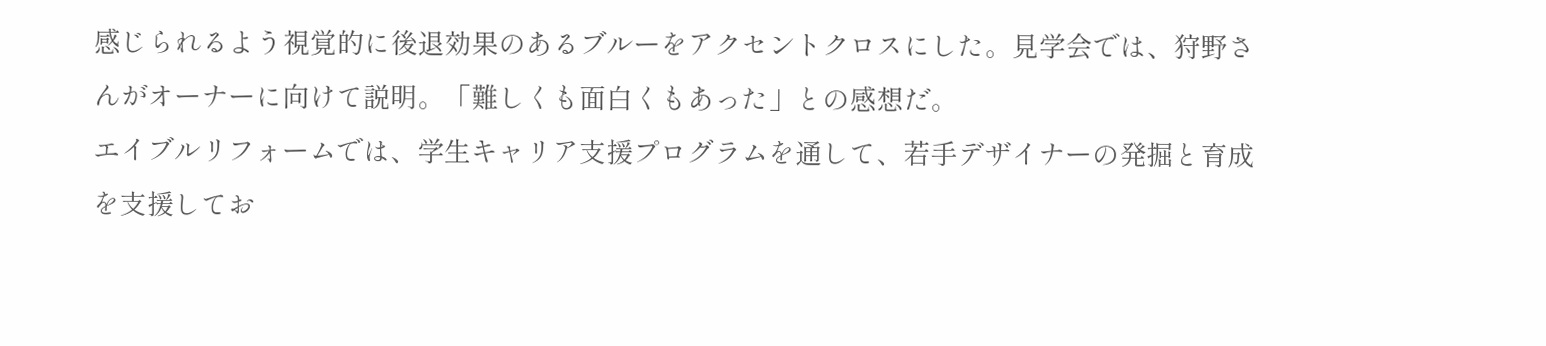感じられるよう視覚的に後退効果のあるブルーをアクセントクロスにした。見学会では、狩野さんがオーナーに向けて説明。「難しくも面白くもあった」との感想だ。
エイブルリフォームでは、学生キャリア支援プログラムを通して、若手デザイナーの発掘と育成を支援してお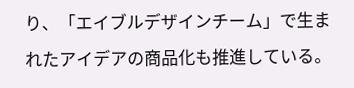り、「エイブルデザインチーム」で生まれたアイデアの商品化も推進している。